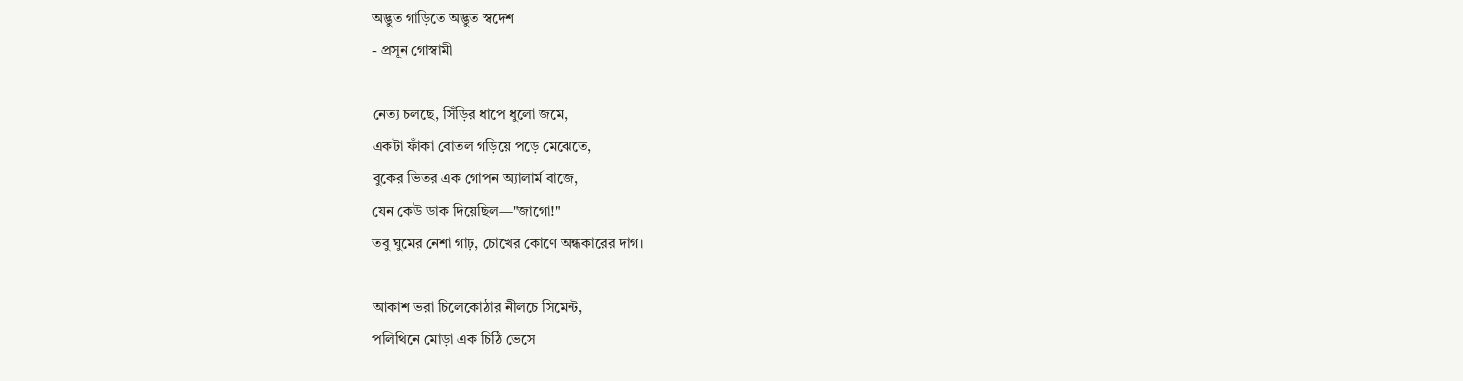অদ্ভুত গাড়িতে অদ্ভুত স্বদেশ
- প্রসূন গোস্বামী

নেত্য চলছে, সিঁড়ির ধাপে ধুলো জমে,
একটা ফাঁকা বোতল গড়িয়ে পড়ে মেঝেতে,
বুকের ভিতর এক গোপন অ্যালার্ম বাজে,
যেন কেউ ডাক দিয়েছিল—"জাগো!"
তবু ঘুমের নেশা গাঢ়, চোখের কোণে অন্ধকারের দাগ।

আকাশ ভরা চিলেকোঠার নীলচে সিমেন্ট,
পলিথিনে মোড়া এক চিঠি ভেসে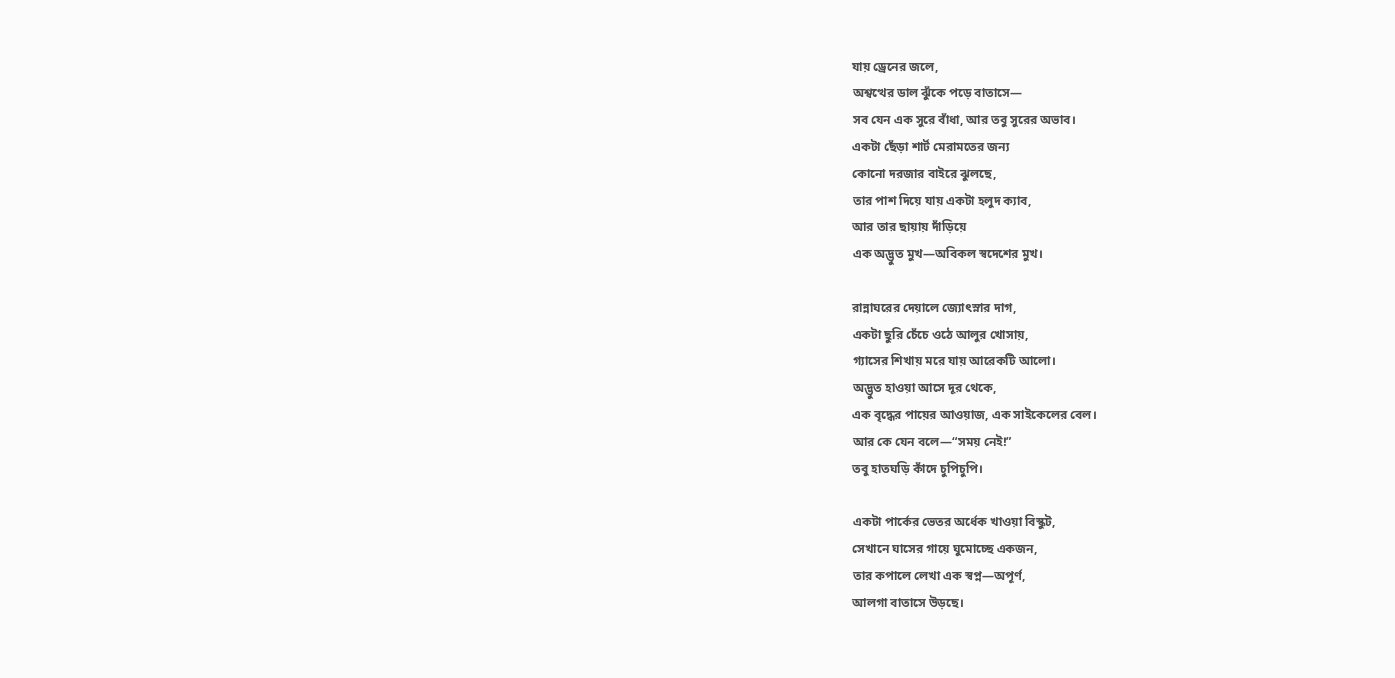যায় ড্রেনের জলে,
অশ্বত্থের ডাল ঝুঁকে পড়ে বাতাসে—
সব যেন এক সুরে বাঁধা, আর তবু সুরের অভাব।
একটা ছেঁড়া শার্ট মেরামতের জন্য
কোনো দরজার বাইরে ঝুলছে,
তার পাশ দিয়ে যায় একটা হলুদ ক্যাব,
আর তার ছায়ায় দাঁড়িয়ে
এক অদ্ভুত মুখ—অবিকল স্বদেশের মুখ।

রান্নাঘরের দেয়ালে জ্যোৎস্নার দাগ,
একটা ছুরি চেঁচে ওঠে আলুর খোসায়,
গ্যাসের শিখায় মরে যায় আরেকটি আলো।
অদ্ভুত হাওয়া আসে দূর থেকে,
এক বৃদ্ধের পায়ের আওয়াজ, এক সাইকেলের বেল।
আর কে যেন বলে—“সময় নেই!”
তবু হাতঘড়ি কাঁদে চুপিচুপি।

একটা পার্কের ভেতর অর্ধেক খাওয়া বিস্কুট,
সেখানে ঘাসের গায়ে ঘুমোচ্ছে একজন,
তার কপালে লেখা এক স্বপ্ন—অপূর্ণ,
আলগা বাতাসে উড়ছে।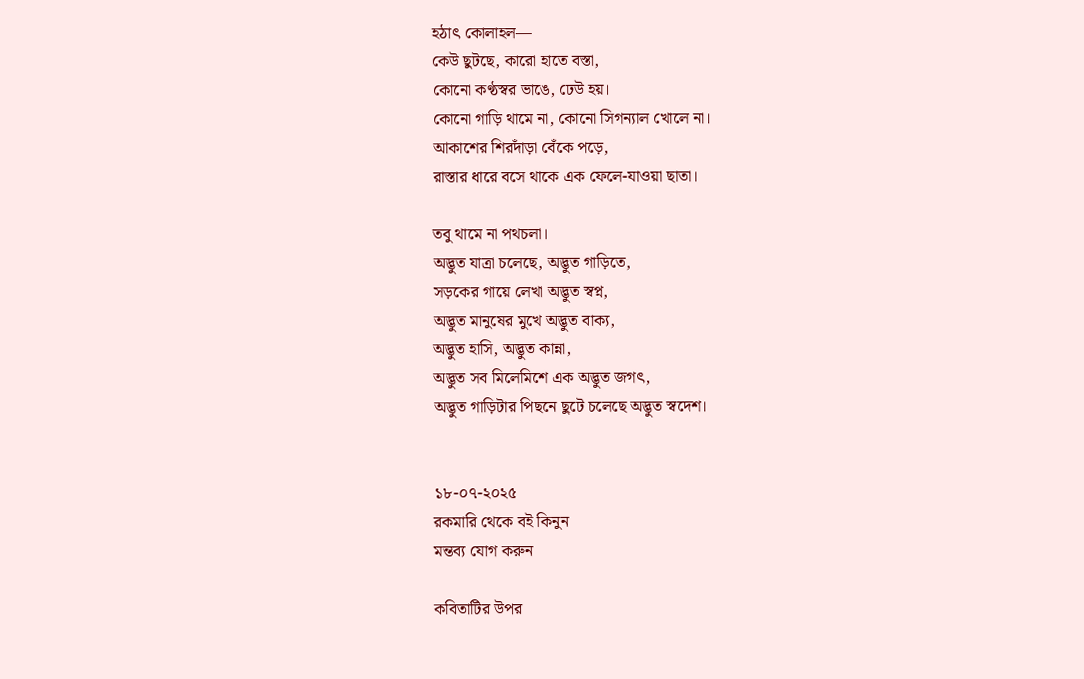হঠাৎ কোলাহল—
কেউ ছুটছে, কারো হাতে বস্তা,
কোনো কণ্ঠস্বর ভাঙে, ঢেউ হয়।
কোনো গাড়ি থামে না, কোনো সিগন্যাল খোলে না।
আকাশের শিরদাঁড়া বেঁকে পড়ে,
রাস্তার ধারে বসে থাকে এক ফেলে-যাওয়া ছাতা।

তবু থামে না পথচলা।
অদ্ভুত যাত্রা চলেছে, অদ্ভুত গাড়িতে,
সড়কের গায়ে লেখা অদ্ভুত স্বপ্ন,
অদ্ভুত মানুষের মুখে অদ্ভুত বাক্য,
অদ্ভুত হাসি, অদ্ভুত কান্না,
অদ্ভুত সব মিলেমিশে এক অদ্ভুত জগৎ,
অদ্ভুত গাড়িটার পিছনে ছুটে চলেছে অদ্ভুত স্বদেশ।


১৮-০৭-২০২৫
রকমারি থেকে বই কিনুন
মন্তব্য যোগ করুন

কবিতাটির উপর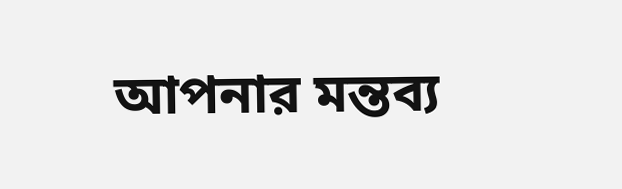আপনার মন্তব্য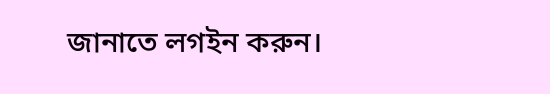জানাতে লগইন করুন।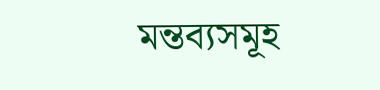মন্তব্যসমূহ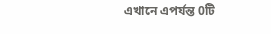এখানে এপর্যন্ত 0টি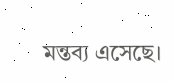মন্তব্য এসেছে।